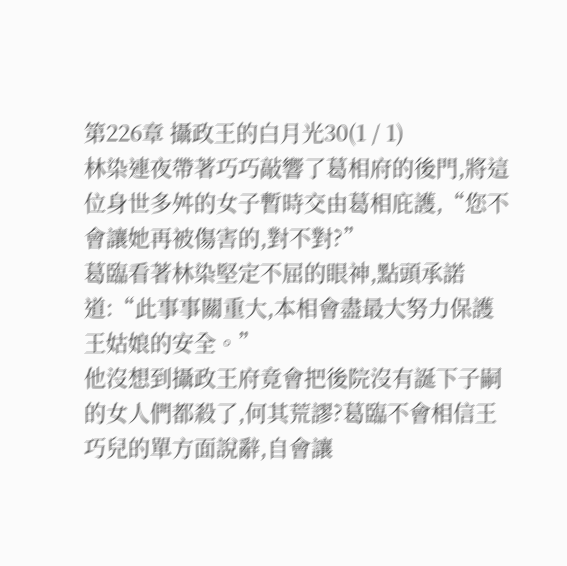第226章 攝政王的白月光30(1 / 1)
林染連夜帶著巧巧敲響了葛相府的後門,將這位身世多舛的女子暫時交由葛相庇護,“您不會讓她再被傷害的,對不對?”
葛臨看著林染堅定不屈的眼神,點頭承諾道:“此事事關重大,本相會盡最大努力保護王姑娘的安全。”
他沒想到攝政王府竟會把後院沒有誕下子嗣的女人們都殺了,何其荒謬?葛臨不會相信王巧兒的單方面說辭,自會讓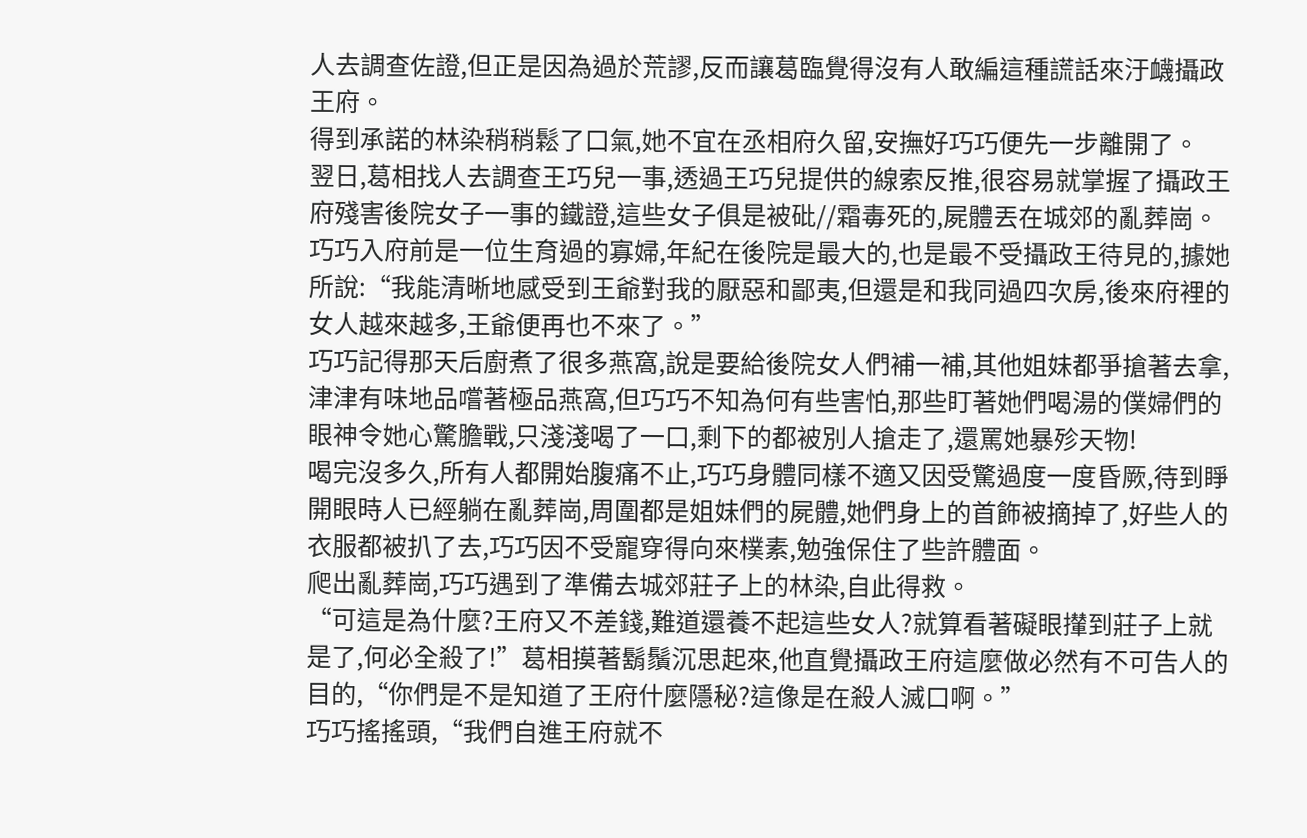人去調查佐證,但正是因為過於荒謬,反而讓葛臨覺得沒有人敢編這種謊話來汙衊攝政王府。
得到承諾的林染稍稍鬆了口氣,她不宜在丞相府久留,安撫好巧巧便先一步離開了。
翌日,葛相找人去調查王巧兒一事,透過王巧兒提供的線索反推,很容易就掌握了攝政王府殘害後院女子一事的鐵證,這些女子俱是被砒//霜毒死的,屍體丟在城郊的亂葬崗。
巧巧入府前是一位生育過的寡婦,年紀在後院是最大的,也是最不受攝政王待見的,據她所說:“我能清晰地感受到王爺對我的厭惡和鄙夷,但還是和我同過四次房,後來府裡的女人越來越多,王爺便再也不來了。”
巧巧記得那天后廚煮了很多燕窩,說是要給後院女人們補一補,其他姐妹都爭搶著去拿,津津有味地品嚐著極品燕窩,但巧巧不知為何有些害怕,那些盯著她們喝湯的僕婦們的眼神令她心驚膽戰,只淺淺喝了一口,剩下的都被別人搶走了,還罵她暴殄天物!
喝完沒多久,所有人都開始腹痛不止,巧巧身體同樣不適又因受驚過度一度昏厥,待到睜開眼時人已經躺在亂葬崗,周圍都是姐妹們的屍體,她們身上的首飾被摘掉了,好些人的衣服都被扒了去,巧巧因不受寵穿得向來樸素,勉強保住了些許體面。
爬出亂葬崗,巧巧遇到了準備去城郊莊子上的林染,自此得救。
“可這是為什麼?王府又不差錢,難道還養不起這些女人?就算看著礙眼攆到莊子上就是了,何必全殺了!”葛相摸著鬍鬚沉思起來,他直覺攝政王府這麼做必然有不可告人的目的,“你們是不是知道了王府什麼隱秘?這像是在殺人滅口啊。”
巧巧搖搖頭,“我們自進王府就不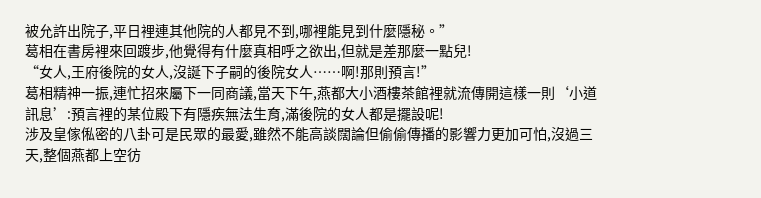被允許出院子,平日裡連其他院的人都見不到,哪裡能見到什麼隱秘。”
葛相在書房裡來回踱步,他覺得有什麼真相呼之欲出,但就是差那麼一點兒!
“女人,王府後院的女人,沒誕下子嗣的後院女人……啊!那則預言!”
葛相精神一振,連忙招來屬下一同商議,當天下午,燕都大小酒樓茶館裡就流傳開這樣一則‘小道訊息’:預言裡的某位殿下有隱疾無法生育,滿後院的女人都是擺設呢!
涉及皇傢俬密的八卦可是民眾的最愛,雖然不能高談闊論但偷偷傳播的影響力更加可怕,沒過三天,整個燕都上空彷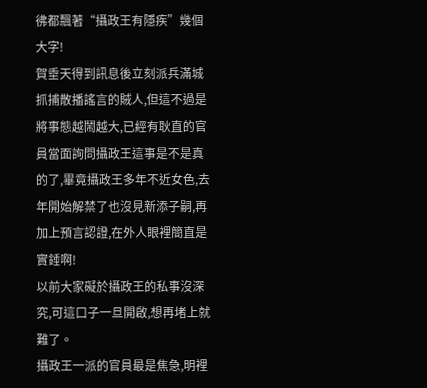彿都飄著“攝政王有隱疾”幾個大字!
賀垂天得到訊息後立刻派兵滿城抓捕散播謠言的賊人,但這不過是將事態越鬧越大,已經有耿直的官員當面詢問攝政王這事是不是真的了,畢竟攝政王多年不近女色,去年開始解禁了也沒見新添子嗣,再加上預言認證,在外人眼裡簡直是實錘啊!
以前大家礙於攝政王的私事沒深究,可這口子一旦開啟,想再堵上就難了。
攝政王一派的官員最是焦急,明裡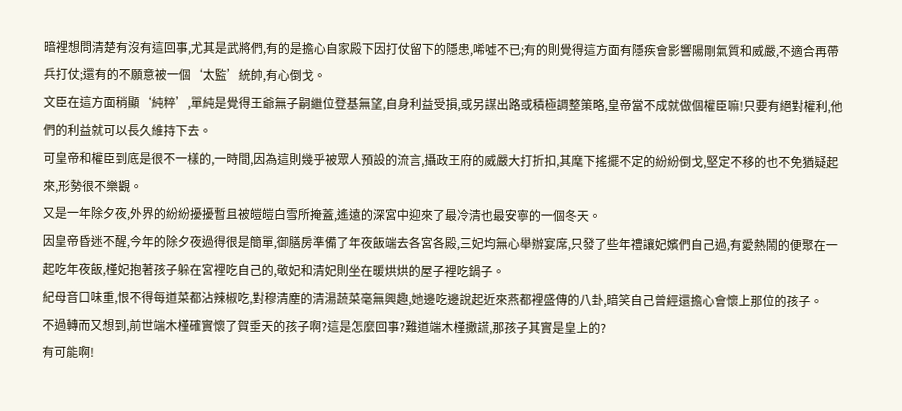暗裡想問清楚有沒有這回事,尤其是武將們,有的是擔心自家殿下因打仗留下的隱患,唏噓不已;有的則覺得這方面有隱疾會影響陽剛氣質和威嚴,不適合再帶兵打仗;還有的不願意被一個‘太監’統帥,有心倒戈。
文臣在這方面稍顯‘純粹’,單純是覺得王爺無子嗣繼位登基無望,自身利益受損,或另謀出路或積極調整策略,皇帝當不成就做個權臣嘛!只要有絕對權利,他們的利益就可以長久維持下去。
可皇帝和權臣到底是很不一樣的,一時間,因為這則幾乎被眾人預設的流言,攝政王府的威嚴大打折扣,其麾下搖擺不定的紛紛倒戈,堅定不移的也不免猶疑起來,形勢很不樂觀。
又是一年除夕夜,外界的紛紛擾擾暫且被皚皚白雪所掩蓋,遙遠的深宮中迎來了最冷清也最安寧的一個冬天。
因皇帝昏迷不醒,今年的除夕夜過得很是簡單,御膳房準備了年夜飯端去各宮各殿,三妃均無心舉辦宴席,只發了些年禮讓妃嬪們自己過,有愛熱鬧的便聚在一起吃年夜飯,槿妃抱著孩子躲在宮裡吃自己的,敬妃和清妃則坐在暖烘烘的屋子裡吃鍋子。
紀母音口味重,恨不得每道菜都沾辣椒吃,對穆清塵的清湯蔬菜毫無興趣,她邊吃邊說起近來燕都裡盛傳的八卦,暗笑自己曾經還擔心會懷上那位的孩子。
不過轉而又想到,前世端木槿確實懷了賀垂天的孩子啊?這是怎麼回事?難道端木槿撒謊,那孩子其實是皇上的?
有可能啊!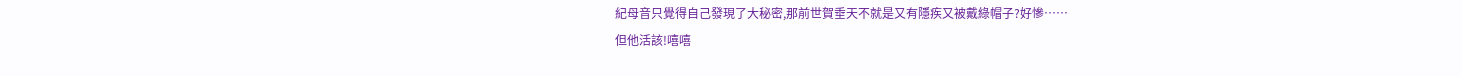紀母音只覺得自己發現了大秘密,那前世賀垂天不就是又有隱疾又被戴綠帽子?好慘……
但他活該!嘻嘻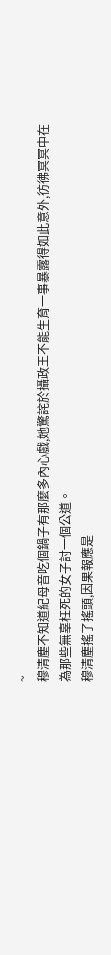~
穆清塵不知道紀母音吃個鍋子有那麼多內心戲,她驚詫於攝政王不能生育一事暴露得如此意外,彷彿冥冥中在為那些無辜枉死的女子討一個公道。
穆清塵搖了搖頭,因果報應是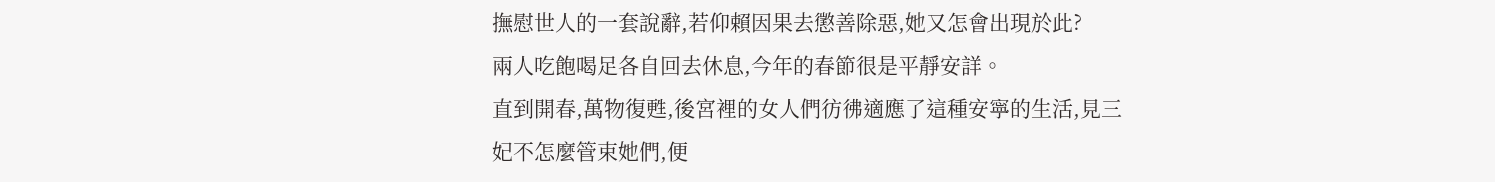撫慰世人的一套說辭,若仰賴因果去懲善除惡,她又怎會出現於此?
兩人吃飽喝足各自回去休息,今年的春節很是平靜安詳。
直到開春,萬物復甦,後宮裡的女人們彷彿適應了這種安寧的生活,見三妃不怎麼管束她們,便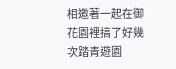相邀著一起在御花園裡搞了好幾次踏青遊園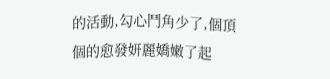的活動,勾心鬥角少了,個頂個的愈發妍麗嬌嫩了起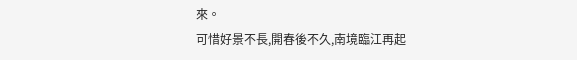來。
可惜好景不長,開春後不久,南境臨江再起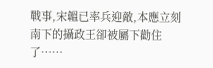戰事,宋韞已率兵迎敵,本應立刻南下的攝政王卻被屬下勸住了……